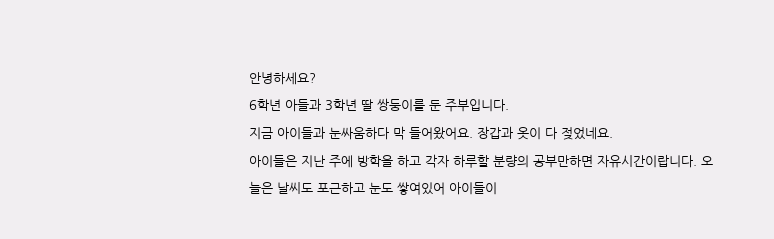안녕하세요?
6학년 아들과 3학년 딸 쌍둥이를 둔 주부입니다.
지금 아이들과 눈싸움하다 막 들어왔어요. 장갑과 옷이 다 젖었네요.
아이들은 지난 주에 방학을 하고 각자 하루할 분량의 공부만하면 자유시간이랍니다. 오늘은 날씨도 포근하고 눈도 쌓여있어 아이들이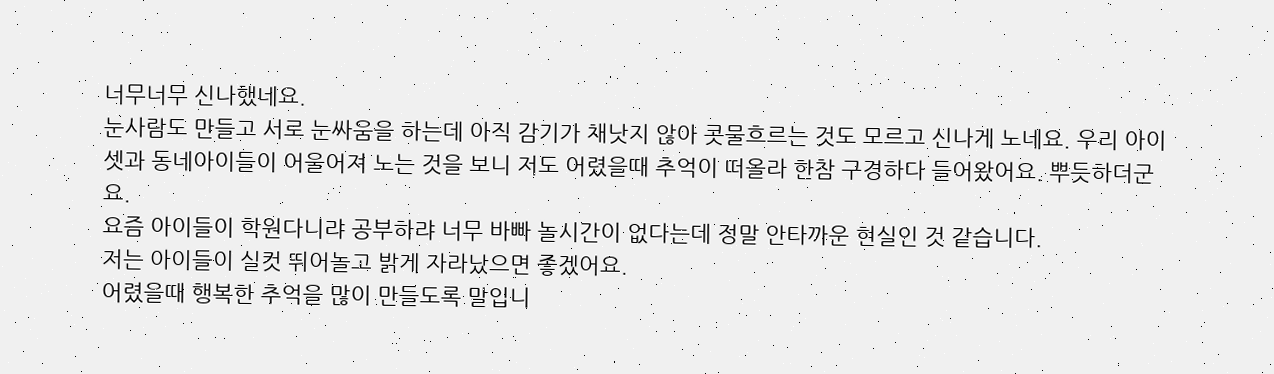너무너무 신나했네요.
눈사람도 만들고 서로 눈싸움을 하는데 아직 감기가 채낫지 않아 콧물흐르는 것도 모르고 신나게 노네요. 우리 아이셋과 동네아이들이 어울어져 노는 것을 보니 저도 어렸을때 추억이 떠올라 한참 구경하다 들어왔어요. 뿌듯하더군요.
요즘 아이들이 학원다니랴 공부하랴 너무 바빠 놀시간이 없다는데 정말 안타까운 현실인 것 같습니다.
저는 아이들이 실컷 뛰어놀고 밝게 자라났으면 좋겠어요.
어렸을때 행복한 추억을 많이 만들도록 말입니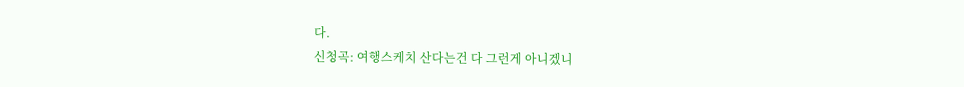다.
신청곡: 여행스케치 산다는건 다 그런게 아니겠니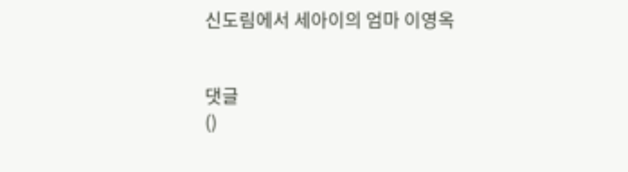신도림에서 세아이의 엄마 이영옥


댓글
()